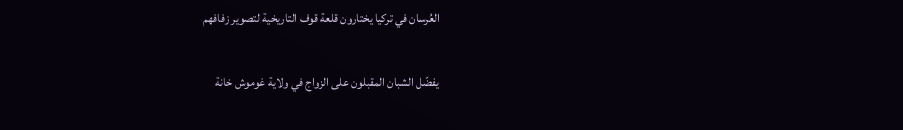العُرسان في تركيا يختارون قلعة قوف التاريخية لتصوير زفافهم

يفضّل الشبان المقبلون على الزواج في ولاية غوموش خانة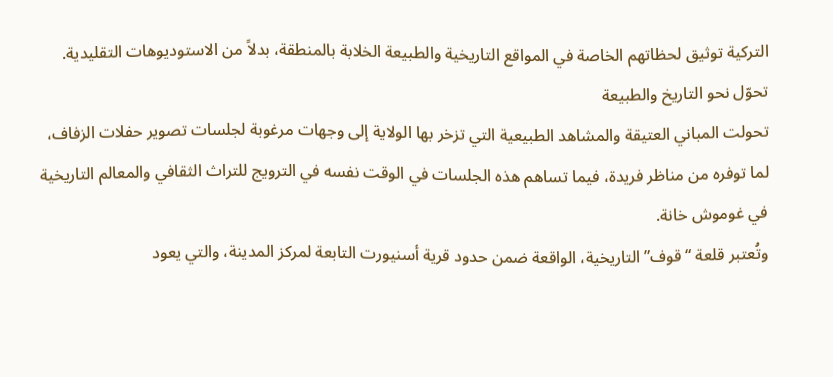التركية توثيق لحظاتهم الخاصة في المواقع التاريخية والطبيعة الخلابة بالمنطقة، بدلاً من الاستوديوهات التقليدية.
تحوّل نحو التاريخ والطبيعة
تحولت المباني العتيقة والمشاهد الطبيعية التي تزخر بها الولاية إلى وجهات مرغوبة لجلسات تصوير حفلات الزفاف، لما توفره من مناظر فريدة، فيما تساهم هذه الجلسات في الوقت نفسه في الترويج للتراث الثقافي والمعالم التاريخية في غوموش خانة.
وتُعتبر قلعة “قوف” التاريخية، الواقعة ضمن حدود قرية أسنيورت التابعة لمركز المدينة، والتي يعود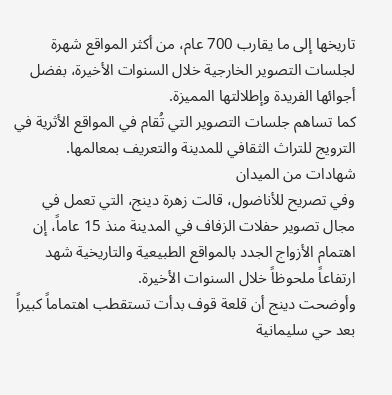تاريخها إلى ما يقارب 700 عام، من أكثر المواقع شهرة لجلسات التصوير الخارجية خلال السنوات الأخيرة، بفضل أجوائها الفريدة وإطلالتها المميزة.
كما تساهم جلسات التصوير التي تُقام في المواقع الأثرية في الترويج للتراث الثقافي للمدينة والتعريف بمعالمها.
شهادات من الميدان
وفي تصريح للأناضول، قالت زهرة دينج، التي تعمل في مجال تصوير حفلات الزفاف في المدينة منذ 15 عاماً، إن اهتمام الأزواج الجدد بالمواقع الطبيعية والتاريخية شهد ارتفاعاً ملحوظاً خلال السنوات الأخيرة.
وأوضحت دينج أن قلعة قوف بدأت تستقطب اهتماماً كبيراً بعد حي سليمانية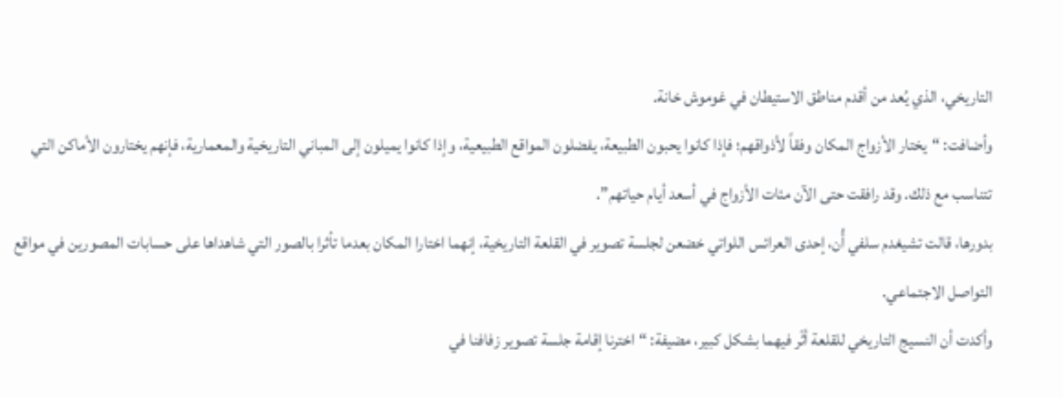التاريخي، الذي يُعد من أقدم مناطق الاستيطان في غوموش خانة.
وأضافت: “يختار الأزواج المكان وفقاً لأذواقهم؛ فإذا كانوا يحبون الطبيعة، يفضلون المواقع الطبيعية، وإذا كانوا يميلون إلى المباني التاريخية والمعمارية، فإنهم يختارون الأماكن التي تتناسب مع ذلك. وقد رافقت حتى الآن مئات الأزواج في أسعد أيام حياتهم”.
بدورها، قالت تشيغدم سلفي أُن، إحدى العرائس اللواتي خضعن لجلسة تصوير في القلعة التاريخية، إنهما اختارا المكان بعدما تأثرا بالصور التي شاهداها على حسابات المصورين في مواقع التواصل الاجتماعي.
وأكدت أن النسيج التاريخي للقلعة أثّر فيهما بشكل كبير، مضيفة: “اخترنا إقامة جلسة تصوير زفافنا في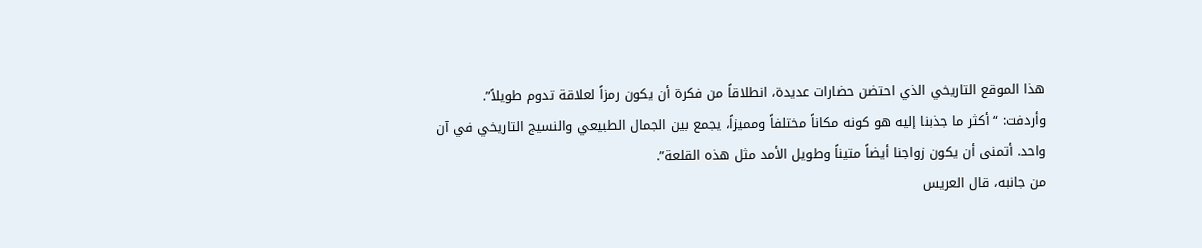هذا الموقع التاريخي الذي احتضن حضارات عديدة، انطلاقاً من فكرة أن يكون رمزاً لعلاقة تدوم طويلاً”.
وأردفت: “أكثر ما جذبنا إليه هو كونه مكاناً مختلفاً ومميزاً، يجمع بين الجمال الطبيعي والنسيج التاريخي في آن واحد. أتمنى أن يكون زواجنا أيضاً متيناً وطويل الأمد مثل هذه القلعة”.
من جانبه، قال العريس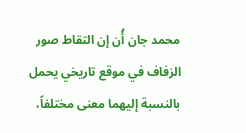محمد جان أُن إن التقاط صور الزفاف في موقع تاريخي يحمل بالنسبة إليهما معنى مختلفاً،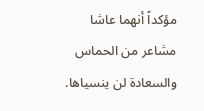مؤكداً أنهما عاشا مشاعر من الحماس والسعادة لن ينسياها.